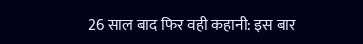26 साल बाद फिर वही कहानी: इस बार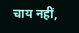चाय नहीं,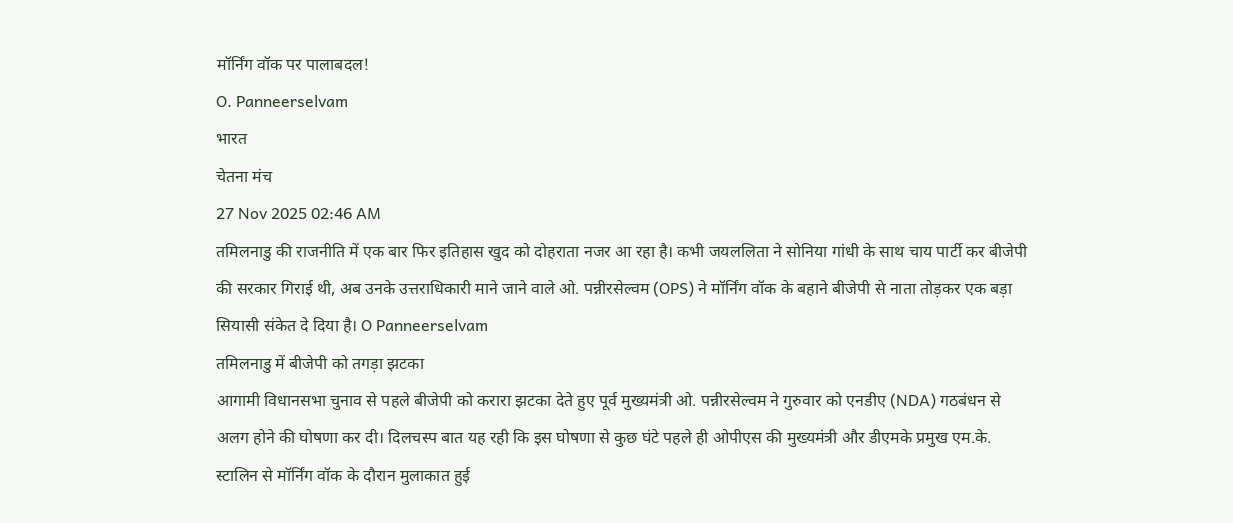मॉर्निंग वॉक पर पालाबदल!
O. Panneerselvam
भारत
चेतना मंच
27 Nov 2025 02:46 AM
तमिलनाडु की राजनीति में एक बार फिर इतिहास खुद को दोहराता नजर आ रहा है। कभी जयललिता ने सोनिया गांधी के साथ चाय पार्टी कर बीजेपी की सरकार गिराई थी, अब उनके उत्तराधिकारी माने जाने वाले ओ. पन्नीरसेल्वम (OPS) ने मॉर्निंग वॉक के बहाने बीजेपी से नाता तोड़कर एक बड़ा सियासी संकेत दे दिया है। O Panneerselvam
तमिलनाडु में बीजेपी को तगड़ा झटका
आगामी विधानसभा चुनाव से पहले बीजेपी को करारा झटका देते हुए पूर्व मुख्यमंत्री ओ. पन्नीरसेल्वम ने गुरुवार को एनडीए (NDA) गठबंधन से अलग होने की घोषणा कर दी। दिलचस्प बात यह रही कि इस घोषणा से कुछ घंटे पहले ही ओपीएस की मुख्यमंत्री और डीएमके प्रमुख एम.के. स्टालिन से मॉर्निंग वॉक के दौरान मुलाकात हुई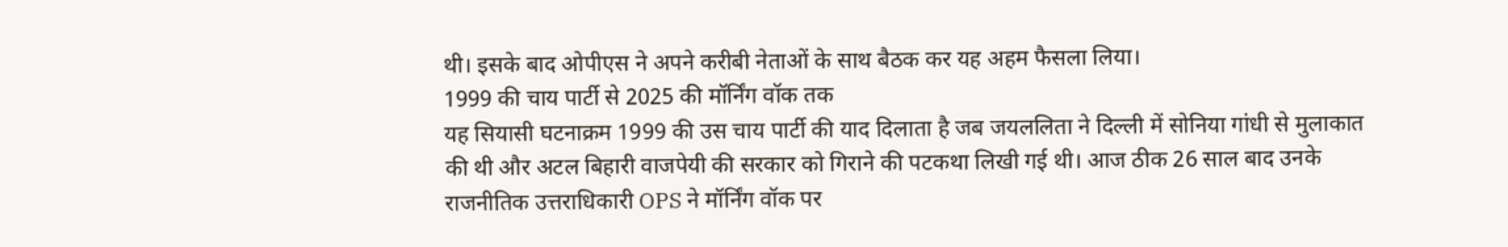थी। इसके बाद ओपीएस ने अपने करीबी नेताओं के साथ बैठक कर यह अहम फैसला लिया।
1999 की चाय पार्टी से 2025 की मॉर्निंग वॉक तक
यह सियासी घटनाक्रम 1999 की उस चाय पार्टी की याद दिलाता है जब जयललिता ने दिल्ली में सोनिया गांधी से मुलाकात की थी और अटल बिहारी वाजपेयी की सरकार को गिराने की पटकथा लिखी गई थी। आज ठीक 26 साल बाद उनके राजनीतिक उत्तराधिकारी OPS ने मॉर्निंग वॉक पर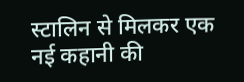स्टालिन से मिलकर एक नई कहानी की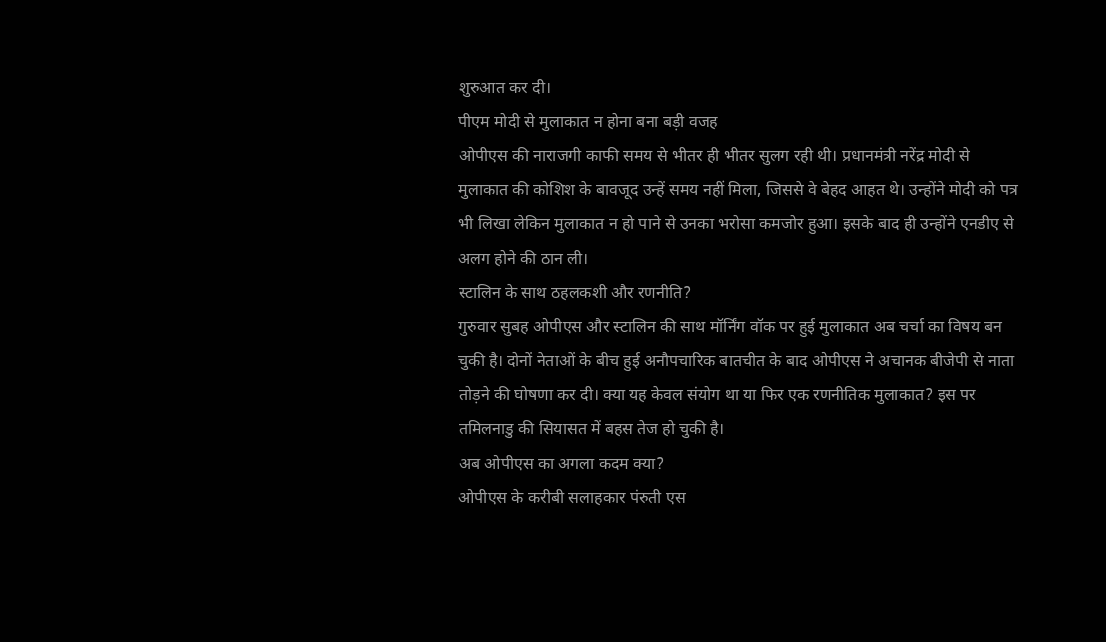शुरुआत कर दी।
पीएम मोदी से मुलाकात न होना बना बड़ी वजह
ओपीएस की नाराजगी काफी समय से भीतर ही भीतर सुलग रही थी। प्रधानमंत्री नरेंद्र मोदी से मुलाकात की कोशिश के बावजूद उन्हें समय नहीं मिला, जिससे वे बेहद आहत थे। उन्होंने मोदी को पत्र भी लिखा लेकिन मुलाकात न हो पाने से उनका भरोसा कमजोर हुआ। इसके बाद ही उन्होंने एनडीए से अलग होने की ठान ली।
स्टालिन के साथ ठहलकशी और रणनीति?
गुरुवार सुबह ओपीएस और स्टालिन की साथ मॉर्निंग वॉक पर हुई मुलाकात अब चर्चा का विषय बन चुकी है। दोनों नेताओं के बीच हुई अनौपचारिक बातचीत के बाद ओपीएस ने अचानक बीजेपी से नाता तोड़ने की घोषणा कर दी। क्या यह केवल संयोग था या फिर एक रणनीतिक मुलाकात? इस पर तमिलनाडु की सियासत में बहस तेज हो चुकी है।
अब ओपीएस का अगला कदम क्या?
ओपीएस के करीबी सलाहकार पंरुती एस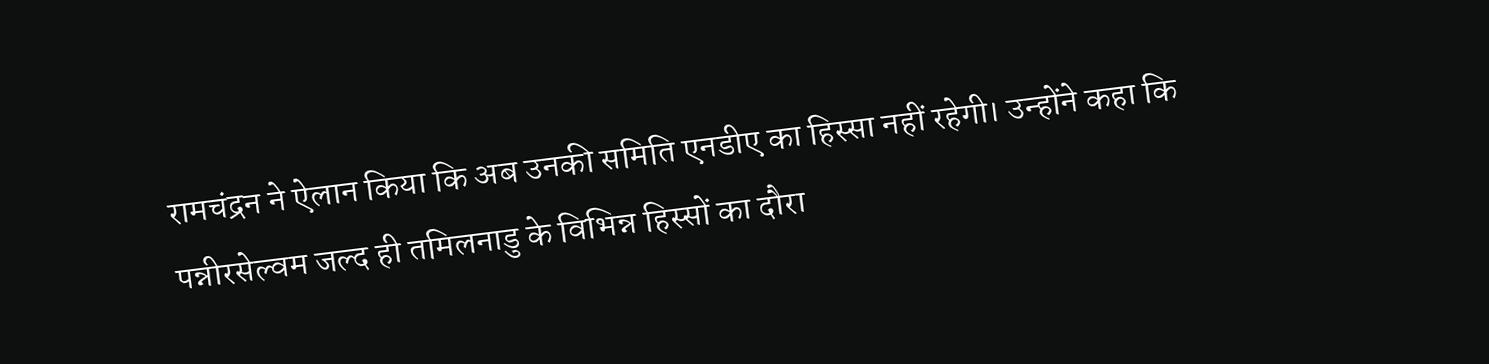रामचंद्रन ने ऐलान किया कि अब उनकी समिति एनडीए का हिस्सा नहीं रहेगी। उन्होंने कहा कि पन्नीरसेल्वम जल्द ही तमिलनाडु के विभिन्न हिस्सों का दौरा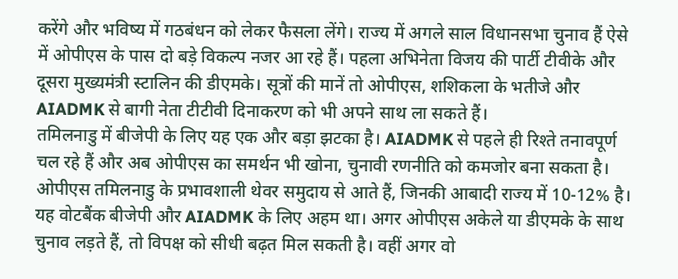करेंगे और भविष्य में गठबंधन को लेकर फैसला लेंगे। राज्य में अगले साल विधानसभा चुनाव हैं ऐसे में ओपीएस के पास दो बड़े विकल्प नजर आ रहे हैं। पहला अभिनेता विजय की पार्टी टीवीके और दूसरा मुख्यमंत्री स्टालिन की डीएमके। सूत्रों की मानें तो ओपीएस, शशिकला के भतीजे और AIADMK से बागी नेता टीटीवी दिनाकरण को भी अपने साथ ला सकते हैं।
तमिलनाडु में बीजेपी के लिए यह एक और बड़ा झटका है। AIADMK से पहले ही रिश्ते तनावपूर्ण चल रहे हैं और अब ओपीएस का समर्थन भी खोना, चुनावी रणनीति को कमजोर बना सकता है। ओपीएस तमिलनाडु के प्रभावशाली थेवर समुदाय से आते हैं, जिनकी आबादी राज्य में 10-12% है। यह वोटबैंक बीजेपी और AIADMK के लिए अहम था। अगर ओपीएस अकेले या डीएमके के साथ चुनाव लड़ते हैं, तो विपक्ष को सीधी बढ़त मिल सकती है। वहीं अगर वो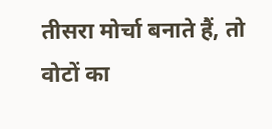तीसरा मोर्चा बनाते हैं, तो वोटों का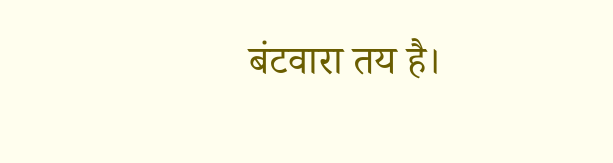बंटवारा तय है।